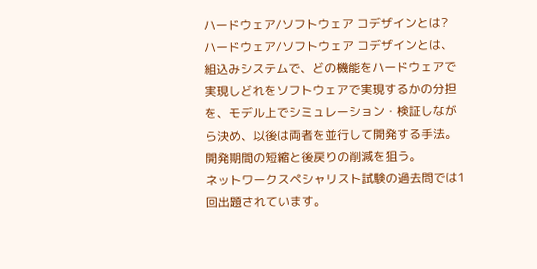ハードウェア/ソフトウェア コデザインとは?
ハードウェア/ソフトウェア コデザインとは、組込みシステムで、どの機能をハードウェアで実現しどれをソフトウェアで実現するかの分担を、モデル上でシミュレーション・検証しながら決め、以後は両者を並行して開発する手法。開発期間の短縮と後戻りの削減を狙う。
ネットワークスペシャリスト試験の過去問では1回出題されています。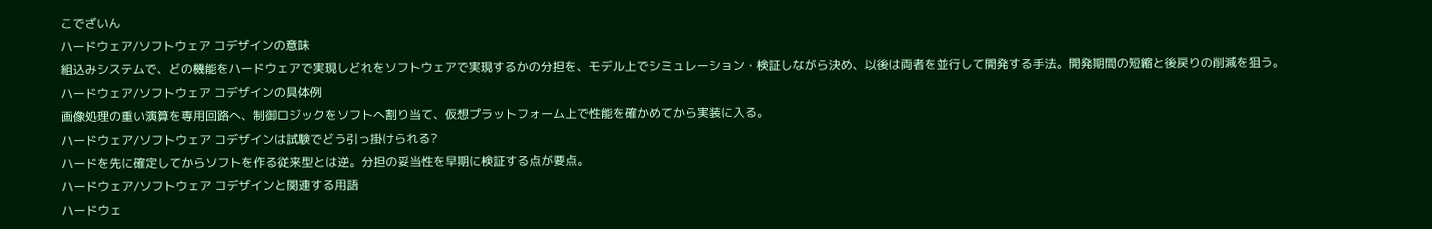こでざいん
ハードウェア/ソフトウェア コデザインの意味
組込みシステムで、どの機能をハードウェアで実現しどれをソフトウェアで実現するかの分担を、モデル上でシミュレーション・検証しながら決め、以後は両者を並行して開発する手法。開発期間の短縮と後戻りの削減を狙う。
ハードウェア/ソフトウェア コデザインの具体例
画像処理の重い演算を専用回路へ、制御ロジックをソフトへ割り当て、仮想プラットフォーム上で性能を確かめてから実装に入る。
ハードウェア/ソフトウェア コデザインは試験でどう引っ掛けられる?
ハードを先に確定してからソフトを作る従来型とは逆。分担の妥当性を早期に検証する点が要点。
ハードウェア/ソフトウェア コデザインと関連する用語
ハードウェ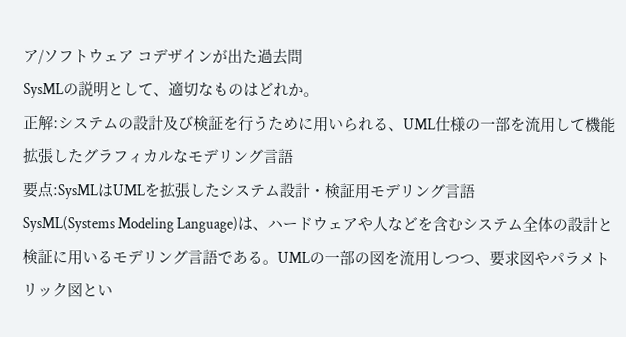ア/ソフトウェア コデザインが出た過去問
SysMLの説明として、適切なものはどれか。
正解:システムの設計及び検証を行うために用いられる、UML仕様の一部を流用して機能拡張したグラフィカルなモデリング言語
要点:SysMLはUMLを拡張したシステム設計・検証用モデリング言語
SysML(Systems Modeling Language)は、ハードウェアや人などを含むシステム全体の設計と検証に用いるモデリング言語である。UMLの一部の図を流用しつつ、要求図やパラメトリック図とい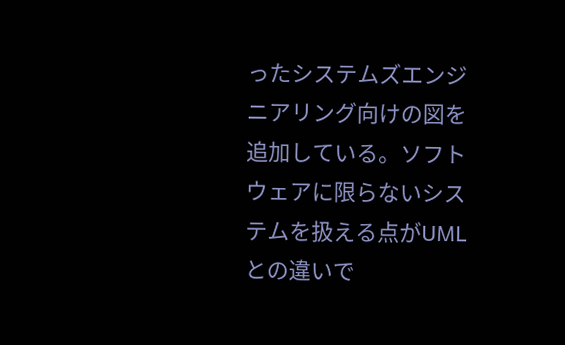ったシステムズエンジニアリング向けの図を追加している。ソフトウェアに限らないシステムを扱える点がUMLとの違いで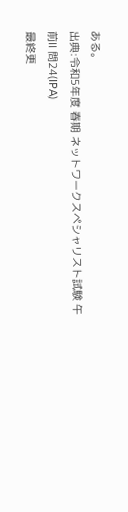ある。
出典:令和5年度 春期 ネットワークスペシャリスト試験 午前Ⅱ 問24(IPA)
最終更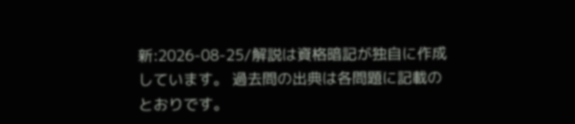新:2026-08-25/解説は資格暗記が独自に作成しています。 過去問の出典は各問題に記載のとおりです。